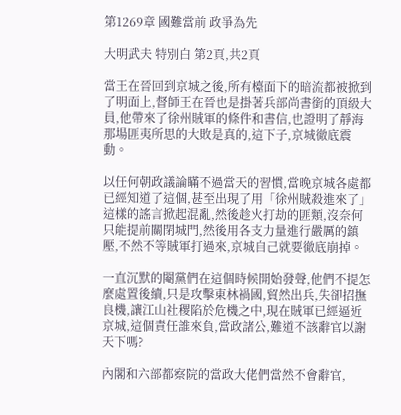第1269章 國難當前 政爭為先

大明武夫 特別白 第2頁,共2頁

當王在晉回到京城之後,所有檯面下的暗流都被掀到了明面上,督師王在晉也是掛著兵部尚書銜的頂級大員,他帶來了徐州賊軍的條件和書信,也證明了靜海那場匪夷所思的大敗是真的,這下子,京城徹底震動。

以任何朝政議論瞞不過當天的習慣,當晚京城各處都已經知道了這個,甚至出現了用「徐州賊殺進來了」這樣的謠言掀起混亂,然後趁火打劫的匪類,沒奈何只能提前關閉城門,然後用各支力量進行嚴厲的鎮壓,不然不等賊軍打過來,京城自己就要徹底崩掉。

一直沉默的閹黨們在這個時候開始發聲,他們不提怎麼處置後續,只是攻擊東林禍國,貿然出兵,失卻招撫良機,讓江山社稷陷於危機之中,現在賊軍已經逼近京城,這個責任誰來負,當政諸公,難道不該辭官以謝天下嗎?

內閣和六部都察院的當政大佬們當然不會辭官,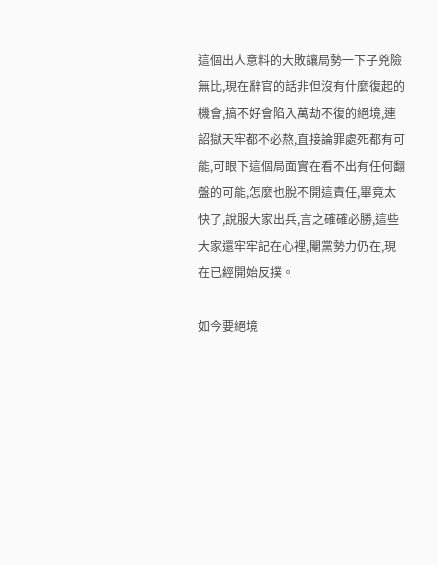這個出人意料的大敗讓局勢一下子兇險無比,現在辭官的話非但沒有什麼復起的機會,搞不好會陷入萬劫不復的絕境,連詔獄天牢都不必熬,直接論罪處死都有可能,可眼下這個局面實在看不出有任何翻盤的可能,怎麼也脫不開這責任,畢竟太快了,說服大家出兵,言之確確必勝,這些大家還牢牢記在心裡,閹黨勢力仍在,現在已經開始反撲。

如今要絕境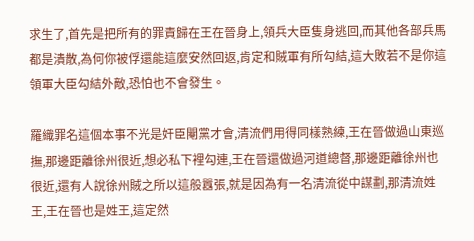求生了,首先是把所有的罪責歸在王在晉身上,領兵大臣隻身逃回,而其他各部兵馬都是潰散,為何你被俘還能這麼安然回返,肯定和賊軍有所勾結,這大敗若不是你這領軍大臣勾結外敵,恐怕也不會發生。

羅織罪名這個本事不光是奸臣閹黨才會,清流們用得同樣熟練,王在晉做過山東巡撫,那邊距離徐州很近,想必私下裡勾連,王在晉還做過河道總督,那邊距離徐州也很近,還有人說徐州賊之所以這般囂張,就是因為有一名清流從中謀劃,那清流姓王,王在晉也是姓王,這定然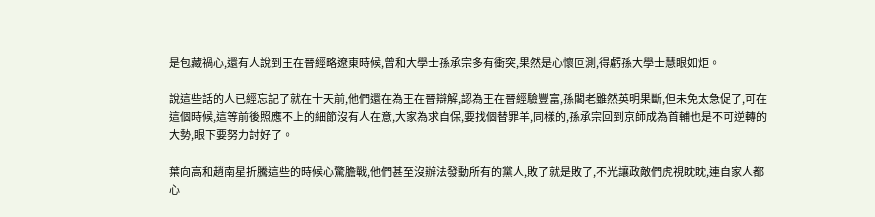是包藏禍心,還有人說到王在晉經略遼東時候,曾和大學士孫承宗多有衝突,果然是心懷叵測,得虧孫大學士慧眼如炬。

說這些話的人已經忘記了就在十天前,他們還在為王在晉辯解,認為王在晉經驗豐富,孫閣老雖然英明果斷,但未免太急促了,可在這個時候,這等前後照應不上的細節沒有人在意,大家為求自保,要找個替罪羊,同樣的,孫承宗回到京師成為首輔也是不可逆轉的大勢,眼下要努力討好了。

葉向高和趙南星折騰這些的時候心驚膽戰,他們甚至沒辦法發動所有的黨人,敗了就是敗了,不光讓政敵們虎視眈眈,連自家人都心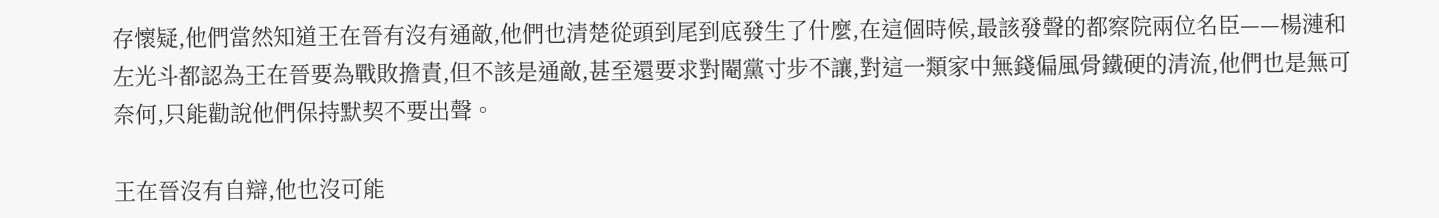存懷疑,他們當然知道王在晉有沒有通敵,他們也清楚從頭到尾到底發生了什麼,在這個時候,最該發聲的都察院兩位名臣——楊漣和左光斗都認為王在晉要為戰敗擔責,但不該是通敵,甚至還要求對閹黨寸步不讓,對這一類家中無錢偏風骨鐵硬的清流,他們也是無可奈何,只能勸說他們保持默契不要出聲。

王在晉沒有自辯,他也沒可能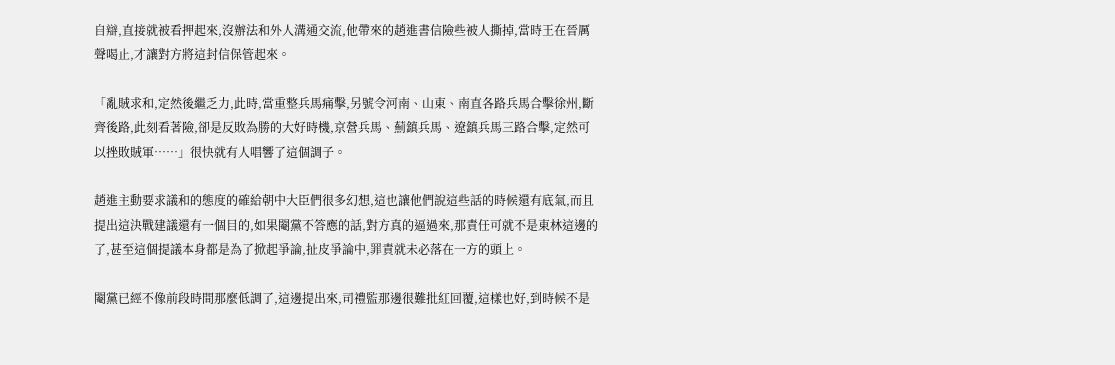自辯,直接就被看押起來,沒辦法和外人溝通交流,他帶來的趙進書信險些被人撕掉,當時王在晉厲聲喝止,才讓對方將這封信保管起來。

「亂賊求和,定然後繼乏力,此時,當重整兵馬痛擊,另號令河南、山東、南直各路兵馬合擊徐州,斷齊後路,此刻看著險,卻是反敗為勝的大好時機,京營兵馬、薊鎮兵馬、遼鎮兵馬三路合擊,定然可以挫敗賊軍……」很快就有人唱響了這個調子。

趙進主動要求議和的態度的確給朝中大臣們很多幻想,這也讓他們說這些話的時候還有底氣,而且提出這決戰建議還有一個目的,如果閹黨不答應的話,對方真的逼過來,那責任可就不是東林這邊的了,甚至這個提議本身都是為了掀起爭論,扯皮爭論中,罪責就未必落在一方的頭上。

閹黨已經不像前段時間那麼低調了,這邊提出來,司禮監那邊很難批紅回覆,這樣也好,到時候不是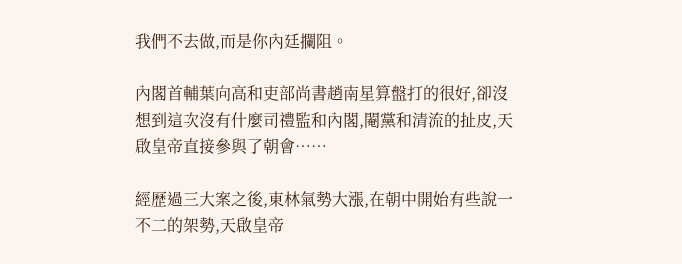我們不去做,而是你內廷攔阻。

內閣首輔葉向高和吏部尚書趙南星算盤打的很好,卻沒想到這次沒有什麼司禮監和內閣,閹黨和清流的扯皮,天啟皇帝直接參與了朝會……

經歷過三大案之後,東林氣勢大漲,在朝中開始有些說一不二的架勢,天啟皇帝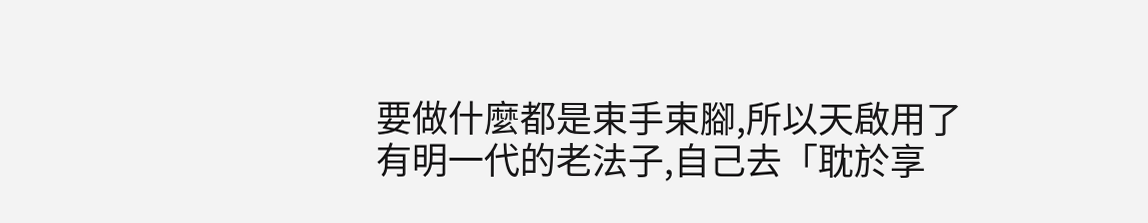要做什麼都是束手束腳,所以天啟用了有明一代的老法子,自己去「耽於享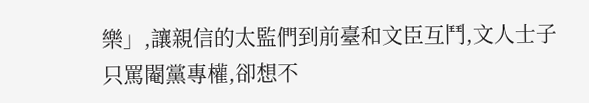樂」,讓親信的太監們到前臺和文臣互鬥,文人士子只罵閹黨專權,卻想不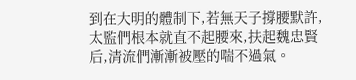到在大明的體制下,若無天子撐腰默許,太監們根本就直不起腰來,扶起魏忠賢后,清流們漸漸被壓的喘不過氣。